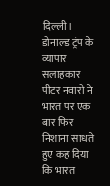दिल्ली।
डोनाल्ड ट्रंप के व्यापार सलाहकार पीटर नवारो ने भारत पर एक बार फिर निशाना साधते हुए कह दिया कि भारत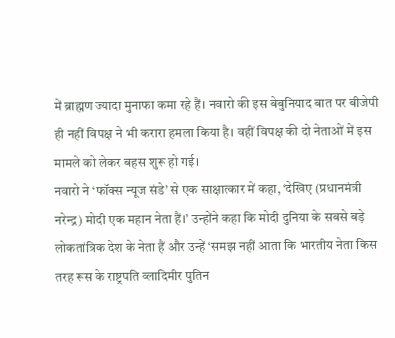में ब्राह्मण ज्यादा मुनाफा कमा रहे हैं। नवारो की इस बेबुनियाद बात पर बीजेपी ही नहीं विपक्ष ने भी करारा हमला किया है। वहीं विपक्ष की दो नेताओं में इस मामले को लेकर बहस शुरू हो गई।
नवारो ने ‘फॉक्स न्यूज संडे’ से एक साक्षात्कार में कहा, ‘देखिए (प्रधानमंत्री नरेन्द्र) मोदी एक महान नेता हैं।’ उन्होंने कहा कि मोदी दुनिया के सबसे बड़े लोकतांत्रिक देश के नेता हैं और उन्हें ‘समझ नहीं आता कि भारतीय नेता किस तरह रूस के राष्ट्रपति व्लादिमीर पुतिन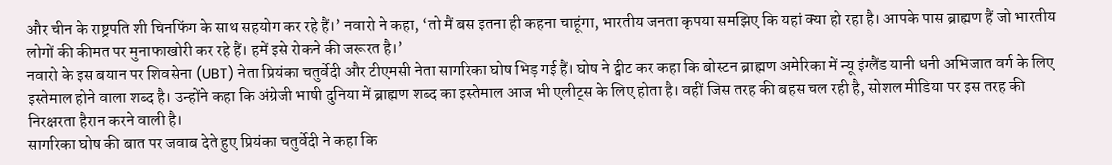और चीन के राष्ट्रपति शी चिनफिंग के साथ सहयोग कर रहे हैं।’ नवारो ने कहा, ‘तो मैं बस इतना ही कहना चाहूंगा, भारतीय जनता कृपया समझिए कि यहां क्या हो रहा है। आपके पास ब्राह्मण हैं जो भारतीय लोगों की कीमत पर मुनाफाखोरी कर रहे हैं। हमें इसे रोकने की जरूरत है।’
नवारो के इस बयान पर शिवसेना (UBT) नेता प्रियंका चतुर्वेदी और टीएमसी नेता सागरिका घोष भिड़ गई हैं। घोष ने ट्वीट कर कहा कि बोस्टन ब्राह्मण अमेरिका में न्यू इंग्लैंड यानी धनी अभिजात वर्ग के लिए इस्तेमाल होने वाला शब्द है। उन्होंने कहा कि अंग्रेजी भाषी दुनिया में ब्राह्मण शब्द का इस्तेमाल आज भी एलीट्स के लिए होता है। वहीं जिस तरह की बहस चल रही है, सोशल मीडिया पर इस तरह की निरक्षरता हैरान करने वाली है।
सागरिका घोष की बात पर जवाब देते हुए प्रियंका चतुर्वेदी ने कहा कि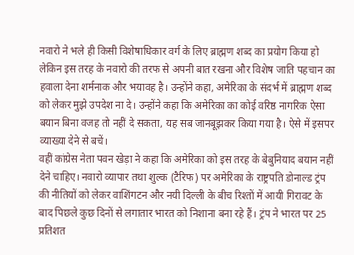नवारो ने भले ही किसी विशेषाधिकार वर्ग के लिए ब्राह्मण शब्द का प्रयोग किया हो लेकिन इस तरह के नवारो की तरफ से अपनी बात रखना और विशेष जाति पहचान का हवाला देना शर्मनाक और भयावह है। उन्होंने कहा, अमेरिका के संदर्भ में ब्राह्मण शब्द को लेकर मुझे उपदेश ना दे। उन्होंने कहा कि अमेरिका का कोई वरिष्ठ नागरिक ऐसा बयान बिना वजह तो नहीं दे सकता, यह सब जानबूझकर किया गया है। ऐसे में इसपर व्याख्या देने से बचें।
वहीं कांग्रेस नेता पवन खेड़ा ने कहा कि अमेरिका को इस तरह के बेबुनियाद बयान नहीं देने चाहिए। नवारो व्यापार तथा शुल्क (टैरिफ) पर अमेरिका के राष्ट्रपति डोनाल्ड ट्रंप की नीतियों को लेकर वाशिंगटन और नयी दिल्ली के बीच रिश्तों में आयी गिरावट के बाद पिछले कुछ दिनों से लगातार भारत को निशाना बना रहे हैं। ट्रंप ने भारत पर 25 प्रतिशत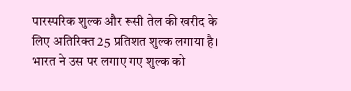पारस्परिक शुल्क और रूसी तेल की खरीद के लिए अतिरिक्त 25 प्रतिशत शुल्क लगाया है। भारत ने उस पर लगाए गए शुल्क को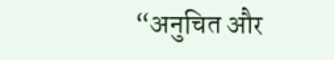“अनुचित और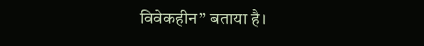विवेकहीन” बताया है।